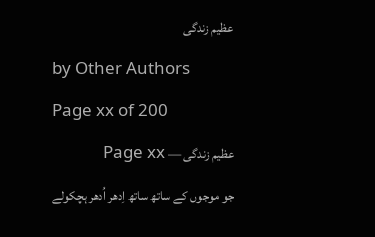عظیم زندگی

by Other Authors

Page xx of 200

عظیم زندگی — Page xx

جو موجوں کے ساتھ ساتھ اِدھر اُدھر ہچکولے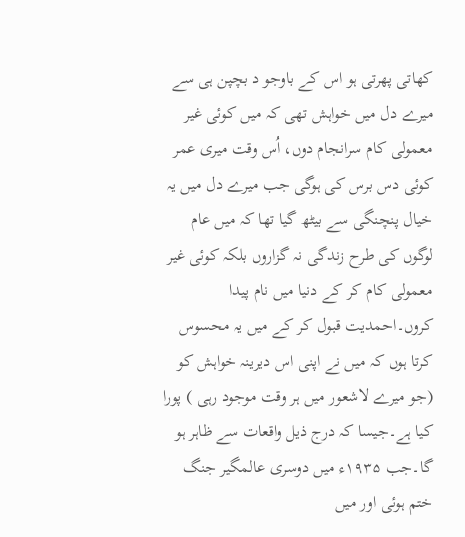کھاتی پھرتی ہو اس کے باوجو د بچپن ہی سے میرے دل میں خواہش تھی کہ میں کوئی غیر معمولی کام سرانجام دوں، اُس وقت میری عمر کوئی دس برس کی ہوگی جب میرے دل میں یہ خیال پنچنگی سے بیٹھ گیا تھا کہ میں عام لوگوں کی طرح زندگی نہ گزاروں بلکہ کوئی غیر معمولی کام کر کے دنیا میں نام پیدا کروں۔احمدیت قبول کر کے میں یہ محسوس کرتا ہوں کہ میں نے اپنی اس دیرینہ خواہش کو (جو میرے لاشعور میں ہر وقت موجود رہی ) پورا کیا ہے۔جیسا کہ درج ذیل واقعات سے ظاہر ہو گا۔جب ۱۹۳۵ء میں دوسری عالمگیر جنگ ختم ہوئی اور میں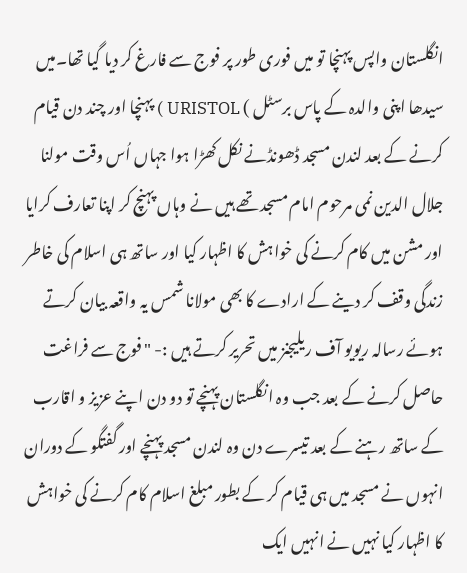انگلستان واپس پہنچا تو میں فوری طور پر فوج سے فارغ کر دیا گیا تھا۔میں سیدھا اپنی والدہ کے پاس برسٹل ) URISTOL ) پہنچا اور چند دن قیام کرنے کے بعد لندن مسجد ڈھونڈنے نکل کھڑا ہوا جہاں اُس وقت مولنا جلال الدین نمی مرحوم امام مسجد تھے ہیں نے وہاں پہنچ کر اپنا تعارف کرایا اور مشن میں کام کرنے کی خواہش کا اظہار کیا اور ساتھ ہی اسلام کی خاطر زندگی وقف کر دینے کے ارادے کا بھی مولانا شمس یہ واقعہ بیان کرتے ہوئے رسالہ ریویو آف ریلیجنز میں تحریر کرتے ہیں :- " فوج سے فراغت حاصل کرنے کے بعد جب وہ انگلستان پہنچے تو دو دن اپنے عزیز و اقارب کے ساتھ رہنے کے بعد تیسرے دن وہ لندن مسجد پہنچے اور گفتگو کے دوران انہوں نے مسجد میں ہی قیام کر کے بطور مبلغ اسلام کام کرنے کی خواہش کا اظہار کیا نہیں نے انہیں ایک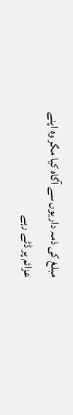مبلغ کی ذمہ داریوں سے آگاہ کیا مگر وہ اپنے عزائم پر ڈٹے رہے